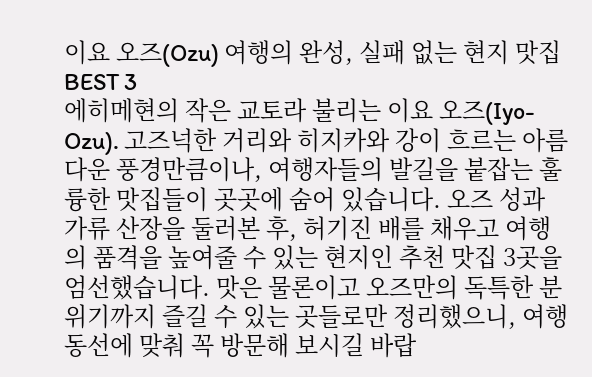이요 오즈(Ozu) 여행의 완성, 실패 없는 현지 맛집 BEST 3
에히메현의 작은 교토라 불리는 이요 오즈(Iyo-Ozu). 고즈넉한 거리와 히지카와 강이 흐르는 아름다운 풍경만큼이나, 여행자들의 발길을 붙잡는 훌륭한 맛집들이 곳곳에 숨어 있습니다. 오즈 성과 가류 산장을 둘러본 후, 허기진 배를 채우고 여행의 품격을 높여줄 수 있는 현지인 추천 맛집 3곳을 엄선했습니다. 맛은 물론이고 오즈만의 독특한 분위기까지 즐길 수 있는 곳들로만 정리했으니, 여행 동선에 맞춰 꼭 방문해 보시길 바랍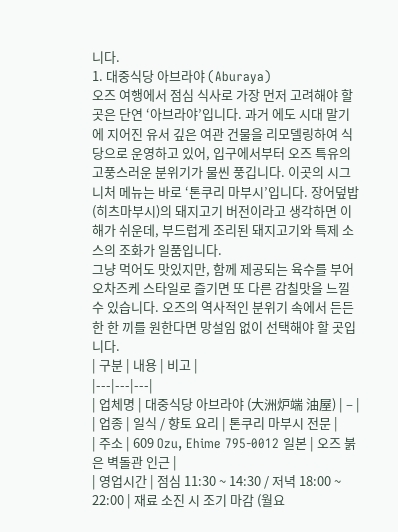니다.
1. 대중식당 아브라야 (Aburaya)
오즈 여행에서 점심 식사로 가장 먼저 고려해야 할 곳은 단연 ‘아브라야’입니다. 과거 에도 시대 말기에 지어진 유서 깊은 여관 건물을 리모델링하여 식당으로 운영하고 있어, 입구에서부터 오즈 특유의 고풍스러운 분위기가 물씬 풍깁니다. 이곳의 시그니처 메뉴는 바로 ‘톤쿠리 마부시’입니다. 장어덮밥(히츠마부시)의 돼지고기 버전이라고 생각하면 이해가 쉬운데, 부드럽게 조리된 돼지고기와 특제 소스의 조화가 일품입니다.
그냥 먹어도 맛있지만, 함께 제공되는 육수를 부어 오차즈케 스타일로 즐기면 또 다른 감칠맛을 느낄 수 있습니다. 오즈의 역사적인 분위기 속에서 든든한 한 끼를 원한다면 망설임 없이 선택해야 할 곳입니다.
| 구분 | 내용 | 비고 |
|---|---|---|
| 업체명 | 대중식당 아브라야 (大洲炉端 油屋) | – |
| 업종 | 일식 / 향토 요리 | 톤쿠리 마부시 전문 |
| 주소 | 609 Ozu, Ehime 795-0012 일본 | 오즈 붉은 벽돌관 인근 |
| 영업시간 | 점심 11:30 ~ 14:30 / 저녁 18:00 ~ 22:00 | 재료 소진 시 조기 마감 (월요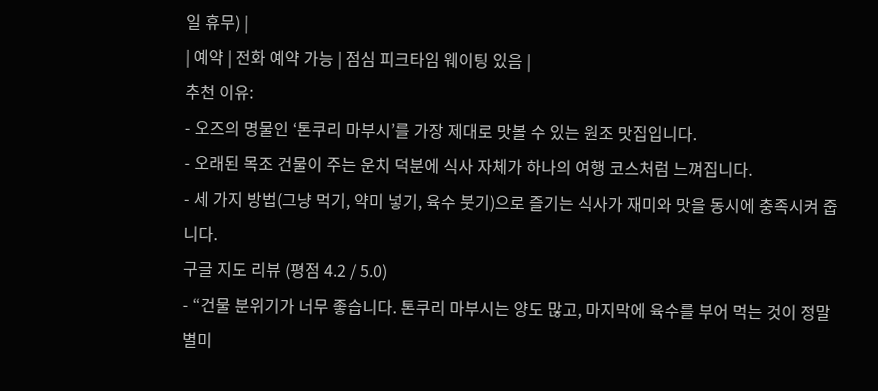일 휴무) |
| 예약 | 전화 예약 가능 | 점심 피크타임 웨이팅 있음 |
추천 이유:
- 오즈의 명물인 ‘톤쿠리 마부시’를 가장 제대로 맛볼 수 있는 원조 맛집입니다.
- 오래된 목조 건물이 주는 운치 덕분에 식사 자체가 하나의 여행 코스처럼 느껴집니다.
- 세 가지 방법(그냥 먹기, 약미 넣기, 육수 붓기)으로 즐기는 식사가 재미와 맛을 동시에 충족시켜 줍니다.
구글 지도 리뷰 (평점 4.2 / 5.0)
- “건물 분위기가 너무 좋습니다. 톤쿠리 마부시는 양도 많고, 마지막에 육수를 부어 먹는 것이 정말 별미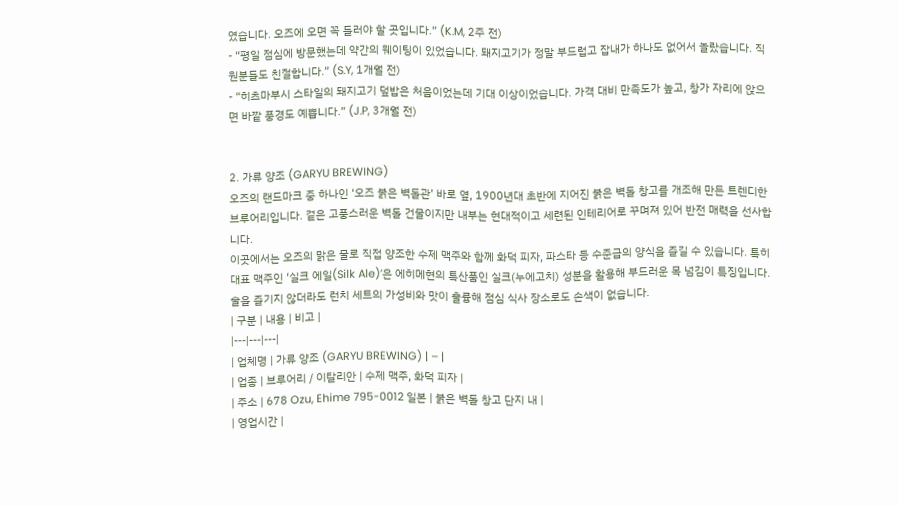였습니다. 오즈에 오면 꼭 들러야 할 곳입니다.” (K.M, 2주 전)
- “평일 점심에 방문했는데 약간의 웨이팅이 있었습니다. 돼지고기가 정말 부드럽고 잡내가 하나도 없어서 놀랐습니다. 직원분들도 친절합니다.” (S.Y, 1개월 전)
- “히츠마부시 스타일의 돼지고기 덮밥은 처음이었는데 기대 이상이었습니다. 가격 대비 만족도가 높고, 창가 자리에 앉으면 바깥 풍경도 예쁩니다.” (J.P, 3개월 전)


2. 가류 양조 (GARYU BREWING)
오즈의 랜드마크 중 하나인 ‘오즈 붉은 벽돌관’ 바로 옆, 1900년대 초반에 지어진 붉은 벽돌 창고를 개조해 만든 트렌디한 브루어리입니다. 겉은 고풍스러운 벽돌 건물이지만 내부는 현대적이고 세련된 인테리어로 꾸며져 있어 반전 매력을 선사합니다.
이곳에서는 오즈의 맑은 물로 직접 양조한 수제 맥주와 함께 화덕 피자, 파스타 등 수준급의 양식을 즐길 수 있습니다. 특히 대표 맥주인 ‘실크 에일(Silk Ale)’은 에히메현의 특산품인 실크(누에고치) 성분을 활용해 부드러운 목 넘김이 특징입니다. 술을 즐기지 않더라도 런치 세트의 가성비와 맛이 훌륭해 점심 식사 장소로도 손색이 없습니다.
| 구분 | 내용 | 비고 |
|---|---|---|
| 업체명 | 가류 양조 (GARYU BREWING) | – |
| 업종 | 브루어리 / 이탈리안 | 수제 맥주, 화덕 피자 |
| 주소 | 678 Ozu, Ehime 795-0012 일본 | 붉은 벽돌 창고 단지 내 |
| 영업시간 |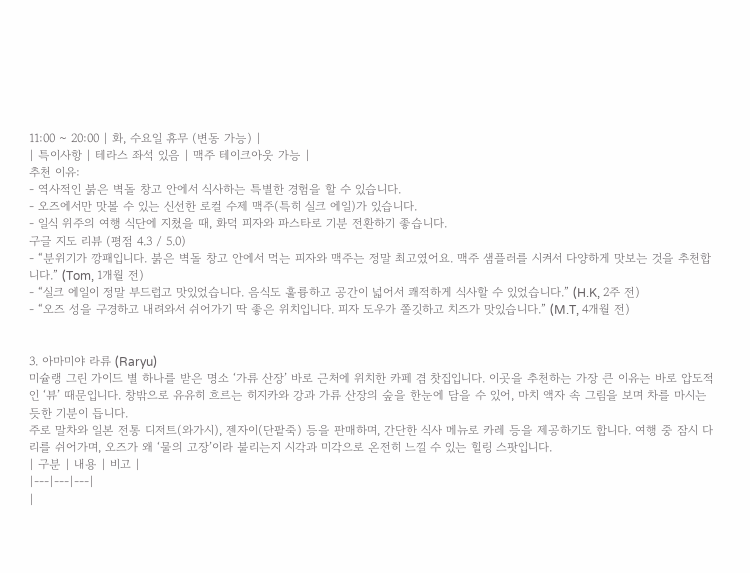11:00 ~ 20:00 | 화, 수요일 휴무 (변동 가능) |
| 특이사항 | 테라스 좌석 있음 | 맥주 테이크아웃 가능 |
추천 이유:
- 역사적인 붉은 벽돌 창고 안에서 식사하는 특별한 경험을 할 수 있습니다.
- 오즈에서만 맛볼 수 있는 신선한 로컬 수제 맥주(특히 실크 에일)가 있습니다.
- 일식 위주의 여행 식단에 지쳤을 때, 화덕 피자와 파스타로 기분 전환하기 좋습니다.
구글 지도 리뷰 (평점 4.3 / 5.0)
- “분위기가 깡패입니다. 붉은 벽돌 창고 안에서 먹는 피자와 맥주는 정말 최고였어요. 맥주 샘플러를 시켜서 다양하게 맛보는 것을 추천합니다.” (Tom, 1개월 전)
- “실크 에일이 정말 부드럽고 맛있었습니다. 음식도 훌륭하고 공간이 넓어서 쾌적하게 식사할 수 있었습니다.” (H.K, 2주 전)
- “오즈 성을 구경하고 내려와서 쉬어가기 딱 좋은 위치입니다. 피자 도우가 쫄깃하고 치즈가 맛있습니다.” (M.T, 4개월 전)


3. 아마미야 라류 (Raryu)
미슐랭 그린 가이드 별 하나를 받은 명소 ‘가류 산장’ 바로 근처에 위치한 카페 겸 찻집입니다. 이곳을 추천하는 가장 큰 이유는 바로 압도적인 ‘뷰’ 때문입니다. 창밖으로 유유히 흐르는 히지카와 강과 가류 산장의 숲을 한눈에 담을 수 있어, 마치 액자 속 그림을 보며 차를 마시는 듯한 기분이 듭니다.
주로 말차와 일본 전통 디저트(와가시), 젠자이(단팥죽) 등을 판매하며, 간단한 식사 메뉴로 카레 등을 제공하기도 합니다. 여행 중 잠시 다리를 쉬어가며, 오즈가 왜 ‘물의 고장’이라 불리는지 시각과 미각으로 온전히 느낄 수 있는 힐링 스팟입니다.
| 구분 | 내용 | 비고 |
|---|---|---|
|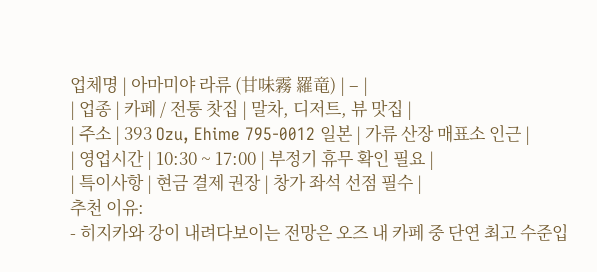업체명 | 아마미야 라류 (甘味霧 羅竜) | – |
| 업종 | 카페 / 전통 찻집 | 말차, 디저트, 뷰 맛집 |
| 주소 | 393 Ozu, Ehime 795-0012 일본 | 가류 산장 매표소 인근 |
| 영업시간 | 10:30 ~ 17:00 | 부정기 휴무 확인 필요 |
| 특이사항 | 현금 결제 권장 | 창가 좌석 선점 필수 |
추천 이유:
- 히지카와 강이 내려다보이는 전망은 오즈 내 카페 중 단연 최고 수준입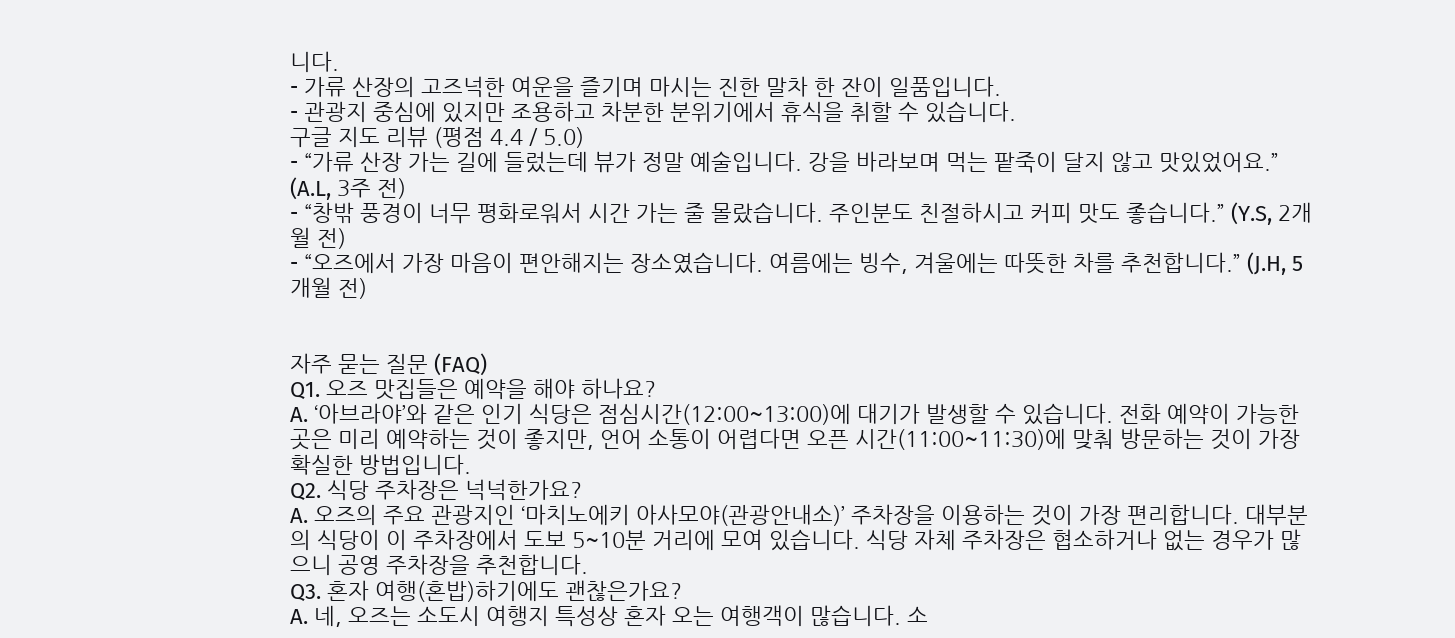니다.
- 가류 산장의 고즈넉한 여운을 즐기며 마시는 진한 말차 한 잔이 일품입니다.
- 관광지 중심에 있지만 조용하고 차분한 분위기에서 휴식을 취할 수 있습니다.
구글 지도 리뷰 (평점 4.4 / 5.0)
- “가류 산장 가는 길에 들렀는데 뷰가 정말 예술입니다. 강을 바라보며 먹는 팥죽이 달지 않고 맛있었어요.” (A.L, 3주 전)
- “창밖 풍경이 너무 평화로워서 시간 가는 줄 몰랐습니다. 주인분도 친절하시고 커피 맛도 좋습니다.” (Y.S, 2개월 전)
- “오즈에서 가장 마음이 편안해지는 장소였습니다. 여름에는 빙수, 겨울에는 따뜻한 차를 추천합니다.” (J.H, 5개월 전)


자주 묻는 질문 (FAQ)
Q1. 오즈 맛집들은 예약을 해야 하나요?
A. ‘아브라야’와 같은 인기 식당은 점심시간(12:00~13:00)에 대기가 발생할 수 있습니다. 전화 예약이 가능한 곳은 미리 예약하는 것이 좋지만, 언어 소통이 어렵다면 오픈 시간(11:00~11:30)에 맞춰 방문하는 것이 가장 확실한 방법입니다.
Q2. 식당 주차장은 넉넉한가요?
A. 오즈의 주요 관광지인 ‘마치노에키 아사모야(관광안내소)’ 주차장을 이용하는 것이 가장 편리합니다. 대부분의 식당이 이 주차장에서 도보 5~10분 거리에 모여 있습니다. 식당 자체 주차장은 협소하거나 없는 경우가 많으니 공영 주차장을 추천합니다.
Q3. 혼자 여행(혼밥)하기에도 괜찮은가요?
A. 네, 오즈는 소도시 여행지 특성상 혼자 오는 여행객이 많습니다. 소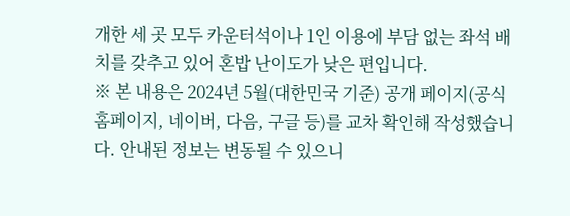개한 세 곳 모두 카운터석이나 1인 이용에 부담 없는 좌석 배치를 갖추고 있어 혼밥 난이도가 낮은 편입니다.
※ 본 내용은 2024년 5월(대한민국 기준) 공개 페이지(공식 홈페이지, 네이버, 다음, 구글 등)를 교차 확인해 작성했습니다. 안내된 정보는 변동될 수 있으니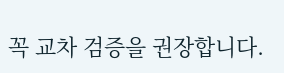꼭 교차 검증을 권장합니다.